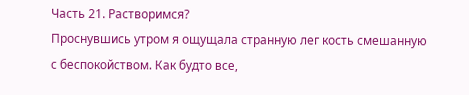Часть 21. Растворимся?
Проснувшись утром я ощущала странную лег кость смешанную с беспокойством. Как будто все,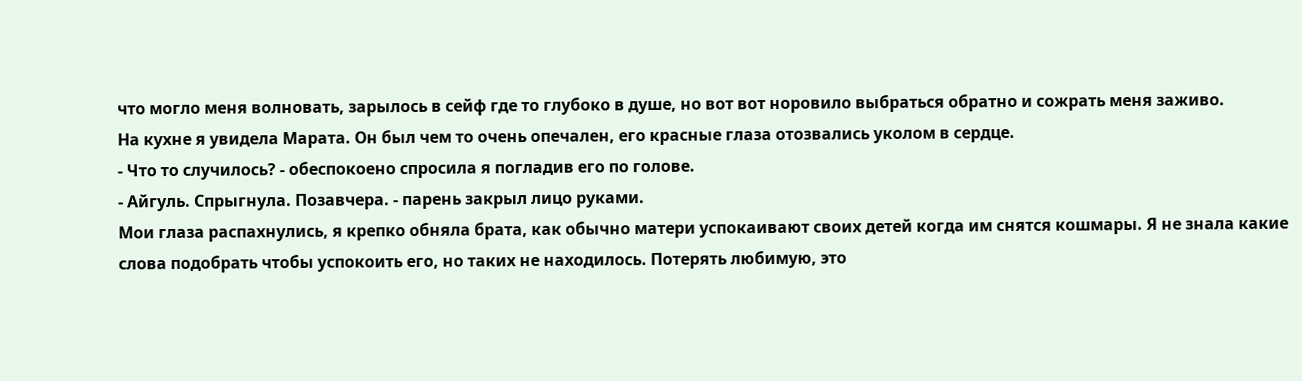что могло меня волновать, зарылось в сейф где то глубоко в душе, но вот вот норовило выбраться обратно и сожрать меня заживо.
На кухне я увидела Марата. Он был чем то очень опечален, его красные глаза отозвались уколом в сердце.
- Что то случилось? - обеспокоено спросила я погладив его по голове.
- Айгуль. Спрыгнула. Позавчера. - парень закрыл лицо руками.
Мои глаза распахнулись, я крепко обняла брата, как обычно матери успокаивают своих детей когда им снятся кошмары. Я не знала какие слова подобрать чтобы успокоить его, но таких не находилось. Потерять любимую, это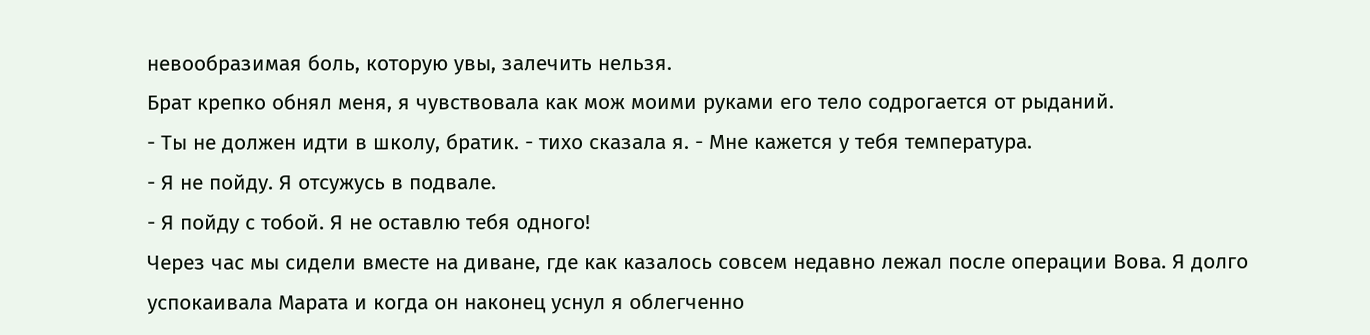невообразимая боль, которую увы, залечить нельзя.
Брат крепко обнял меня, я чувствовала как мож моими руками его тело содрогается от рыданий.
- Ты не должен идти в школу, братик. - тихо сказала я. - Мне кажется у тебя температура.
- Я не пойду. Я отсужусь в подвале.
- Я пойду с тобой. Я не оставлю тебя одного!
Через час мы сидели вместе на диване, где как казалось совсем недавно лежал после операции Вова. Я долго успокаивала Марата и когда он наконец уснул я облегченно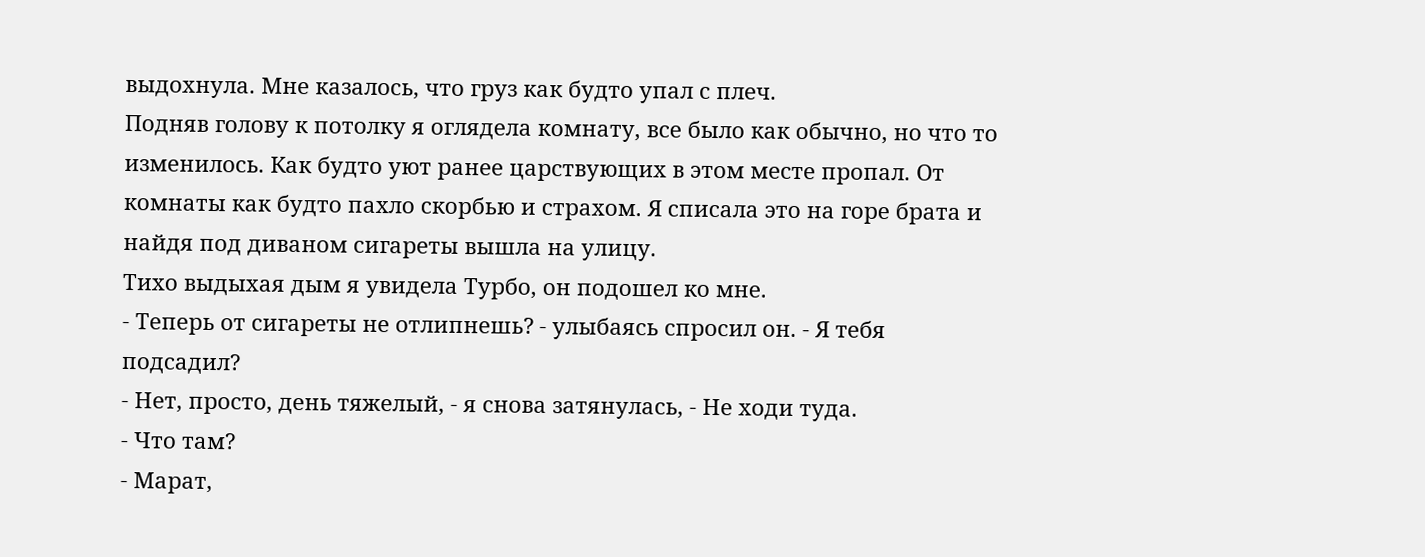выдохнула. Мне казалось, что груз как будто упал с плеч.
Подняв голову к потолку я оглядела комнату, все было как обычно, но что то изменилось. Как будто уют ранее царствующих в этом месте пропал. От комнаты как будто пахло скорбью и страхом. Я списала это на горе брата и найдя под диваном сигареты вышла на улицу.
Тихо выдыхая дым я увидела Турбо, он подошел ко мне.
- Теперь от сигареты не отлипнешь? - улыбаясь спросил он. - Я тебя подсадил?
- Нет, просто, день тяжелый, - я снова затянулась, - Не ходи туда.
- Что там?
- Марат,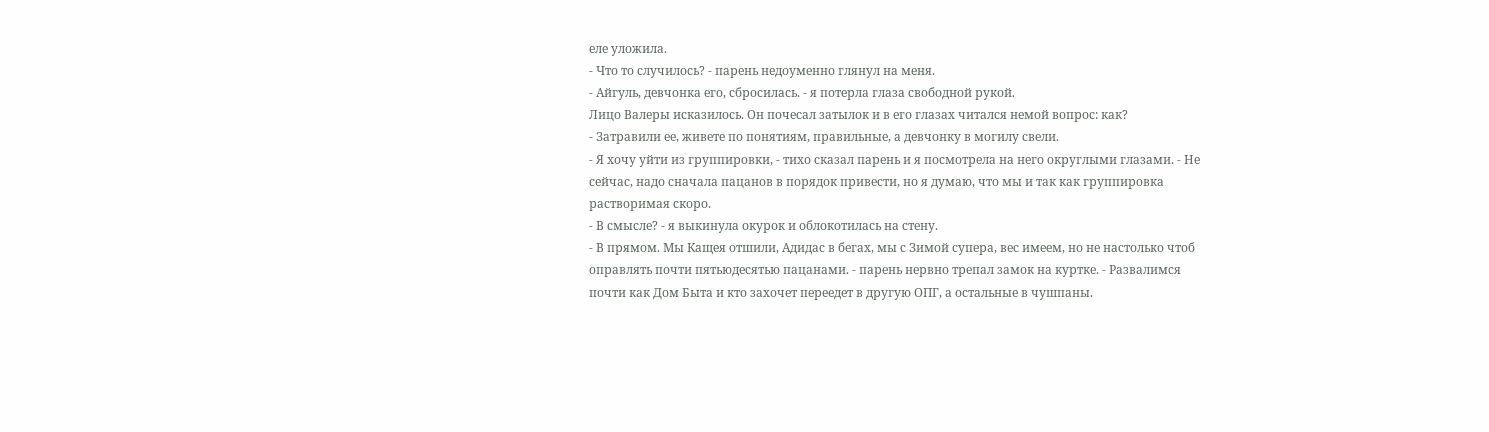еле уложила.
- Что то случилось? - парень недоуменно глянул на меня.
- Айгуль, девчонка его, сбросилась. - я потерла глаза свободной рукой.
Лицо Валеры исказилось. Он почесал затылок и в его глазах читался немой вопрос: как?
- Затравили ее, живете по понятиям, правильные, а девчонку в могилу свели.
- Я хочу уйти из группировки, - тихо сказал парень и я посмотрела на него округлыми глазами. - Не сейчас, надо сначала пацанов в порядок привести, но я думаю, что мы и так как группировка растворимая скоро.
- В смысле? - я выкинула окурок и облокотилась на стену.
- В прямом. Мы Кащея отшили, Адидас в бегах, мы с Зимой супера, вес имеем, но не настолько чтоб оправлять почти пятьюдесятью пацанами. - парень нервно трепал замок на куртке. - Развалимся почти как Дом Быта и кто захочет переедет в другую ОПГ, а остальные в чушпаны.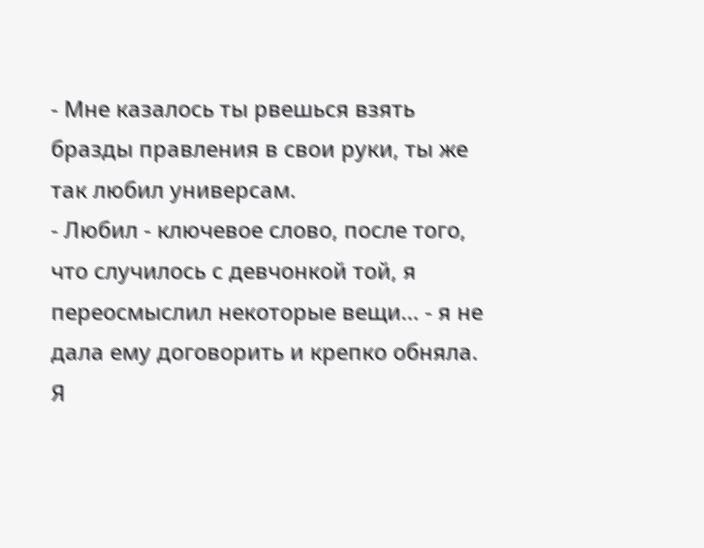- Мне казалось ты рвешься взять бразды правления в свои руки, ты же так любил универсам.
- Любил - ключевое слово, после того, что случилось с девчонкой той, я переосмыслил некоторые вещи... - я не дала ему договорить и крепко обняла.
Я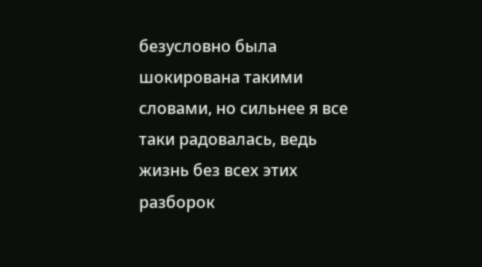безусловно была шокирована такими словами, но сильнее я все таки радовалась, ведь жизнь без всех этих разборок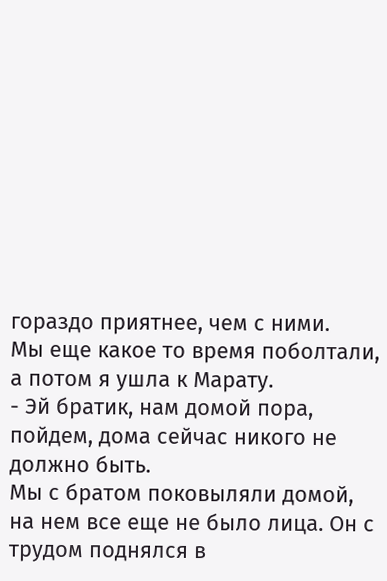гораздо приятнее, чем с ними.
Мы еще какое то время поболтали, а потом я ушла к Марату.
- Эй братик, нам домой пора, пойдем, дома сейчас никого не должно быть.
Мы с братом поковыляли домой, на нем все еще не было лица. Он с трудом поднялся в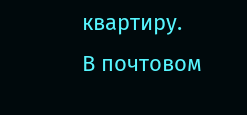квартиру.
В почтовом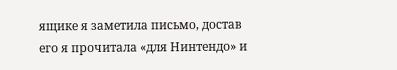ящике я заметила письмо, достав его я прочитала «для Нинтендо» и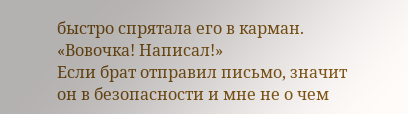быстро спрятала его в карман.
«Вовочка! Написал!»
Если брат отправил письмо, значит он в безопасности и мне не о чем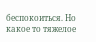беспокоиться. Но какое то тяжелое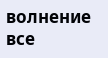волнение все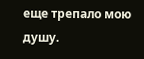еще трепало мою душу.